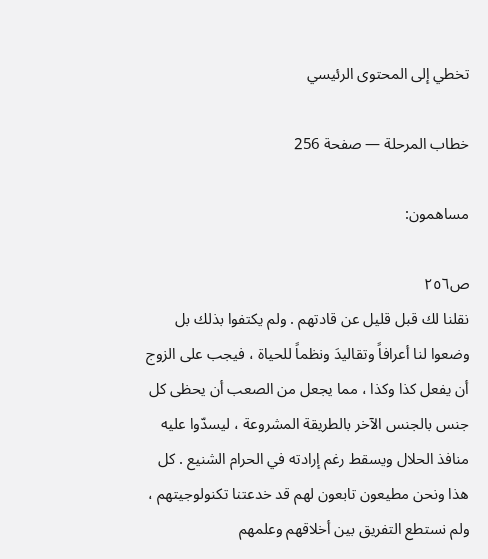تخطي إلى المحتوى الرئيسي

خطاب المرحلة — صفحة 256

مساهمون:

ص٢٥٦
نقلنا لك قبل قليل عن قادتهم . ولم يكتفوا بذلك بل وضعوا لنا أعرافاً وتقاليدَ ونظماً للحياة ، فيجب على الزوج أن يفعل كذا وكذا ، مما يجعل من الصعب أن يحظى كل جنس بالجنس الآخر بالطريقة المشروعة ، ليسدّوا عليه منافذ الحلال ويسقط رغم إرادته في الحرام الشنيع . كل هذا ونحن مطيعون تابعون لهم قد خدعتنا تكنولوجيتهم ، ولم نستطع التفريق بين أخلاقهم وعلمهم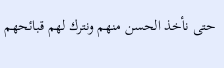حتى نأخذ الحسن منهم ونترك لهم قبائحهم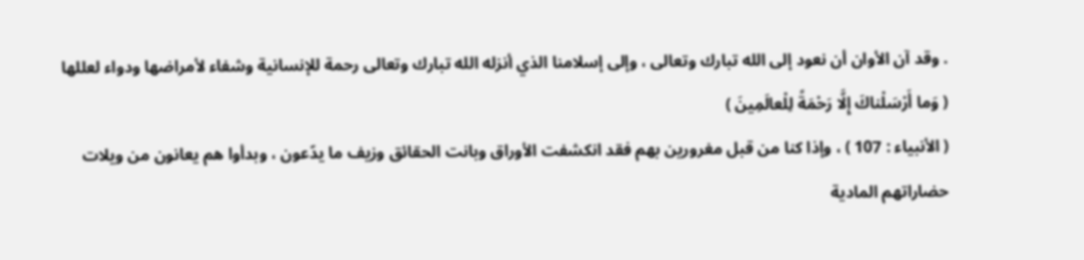. وقد آن الأوان أن نعود إلى الله تبارك وتعالى ، وإلى إسلامنا الذي أنزله الله تبارك وتعالى رحمة للإنسانية وشفاء لأمراضها ودواء لعللها
( وَما أَرْسَلْناكَ إِلَّا رَحْمَةً لِلْعالَمِينَ )
( الأنبياء : 107 ) ، وإذا كنا من قبل مغرورين بهم فقد انكشفت الأوراق وبانت الحقائق وزيف ما يدّعون ، وبدأوا هم يعانون من ويلات حضاراتهم المادية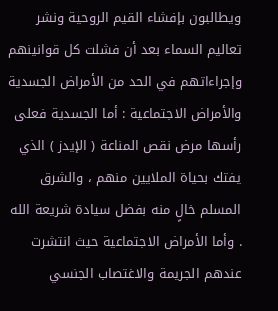ويطالبون بإفشاء القيم الروحية ونشر تعاليم السماء بعد أن فشلت كل قوانينهم وإجراءاتهم في الحد من الأمراض الجسدية والأمراض الاجتماعية : أما الجسدية فعلى رأسها مرض نقص المناعة ( الإيدز ) الذي يفتك بحياة الملايين منهم ، والشرق المسلم خالٍ منه بفضل سيادة شريعة الله . وأما الأمراض الاجتماعية حيث انتشرت عندهم الجريمة والاغتصاب الجنسي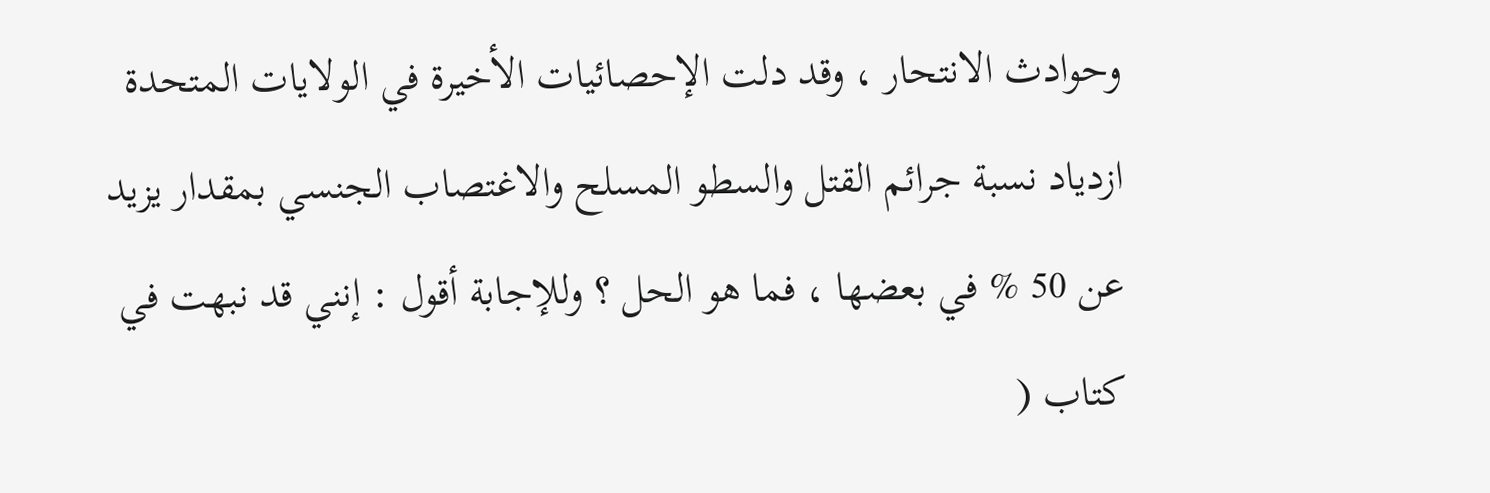وحوادث الانتحار ، وقد دلت الإحصائيات الأخيرة في الولايات المتحدة ازدياد نسبة جرائم القتل والسطو المسلح والاغتصاب الجنسي بمقدار يزيد عن 50 % في بعضها ، فما هو الحل ؟ وللإجابة أقول : إنني قد نبهت في كتاب (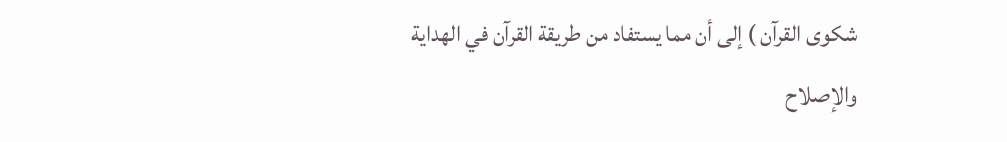شكوى القرآن ) إلى أن مما يستفاد من طريقة القرآن في الهداية والإصلاح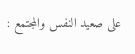على صعيد النفس والمجتمع :